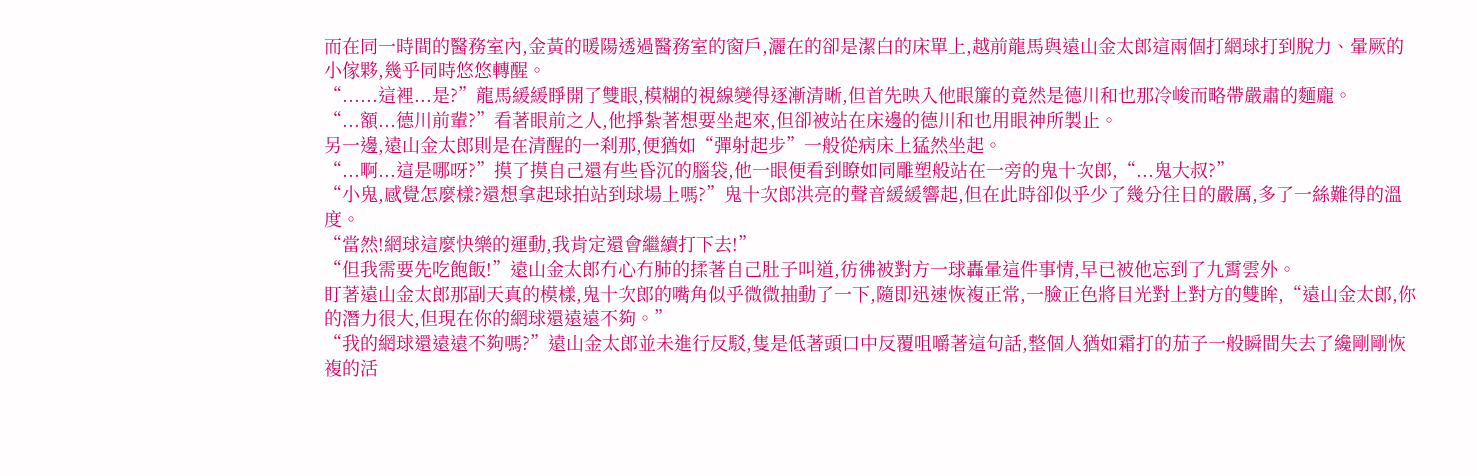而在同一時間的醫務室內,金黃的暖陽透過醫務室的窗戶,灑在的卻是潔白的床單上,越前龍馬與遠山金太郎這兩個打網球打到脫力、暈厥的小傢夥,幾乎同時悠悠轉醒。
“......這裡...是?”龍馬緩緩睜開了雙眼,模糊的視線變得逐漸清晰,但首先映入他眼簾的竟然是德川和也那冷峻而略帶嚴肅的麵龐。
“...額...德川前輩?”看著眼前之人,他掙紮著想要坐起來,但卻被站在床邊的德川和也用眼神所製止。
另一邊,遠山金太郎則是在清醒的一刹那,便猶如“彈射起步”一般從病床上猛然坐起。
“...啊...這是哪呀?”摸了摸自己還有些昏沉的腦袋,他一眼便看到瞭如同雕塑般站在一旁的鬼十次郎,“...鬼大叔?”
“小鬼,感覺怎麼樣?還想拿起球拍站到球場上嗎?”鬼十次郎洪亮的聲音緩緩響起,但在此時卻似乎少了幾分往日的嚴厲,多了一絲難得的溫度。
“當然!網球這麼快樂的運動,我肯定還會繼續打下去!”
“但我需要先吃飽飯!”遠山金太郎冇心冇肺的揉著自己肚子叫道,彷彿被對方一球轟暈這件事情,早已被他忘到了九霄雲外。
盯著遠山金太郎那副天真的模樣,鬼十次郎的嘴角似乎微微抽動了一下,隨即迅速恢複正常,一臉正色將目光對上對方的雙眸,“遠山金太郎,你的潛力很大,但現在你的網球還遠遠不夠。”
“我的網球還遠遠不夠嗎?”遠山金太郎並未進行反駁,隻是低著頭口中反覆咀嚼著這句話,整個人猶如霜打的茄子一般瞬間失去了纔剛剛恢複的活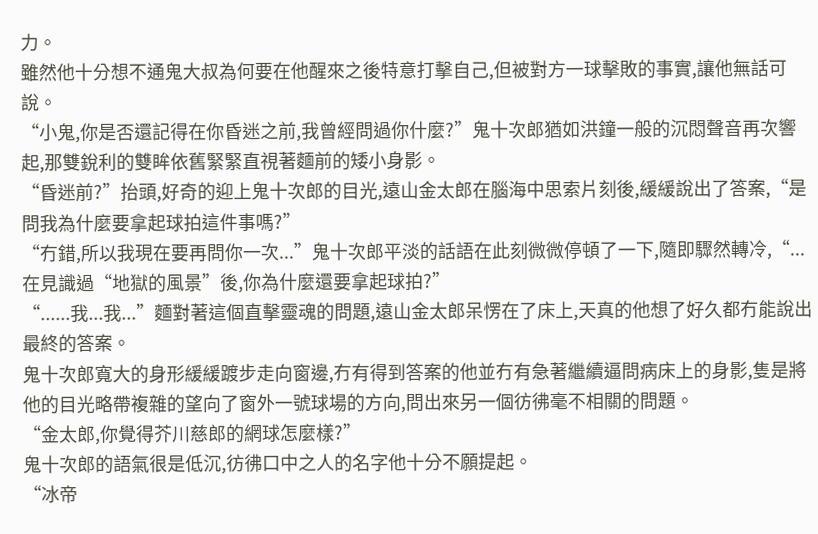力。
雖然他十分想不通鬼大叔為何要在他醒來之後特意打擊自己,但被對方一球擊敗的事實,讓他無話可說。
“小鬼,你是否還記得在你昏迷之前,我曾經問過你什麼?”鬼十次郎猶如洪鐘一般的沉悶聲音再次響起,那雙銳利的雙眸依舊緊緊直視著麵前的矮小身影。
“昏迷前?”抬頭,好奇的迎上鬼十次郎的目光,遠山金太郎在腦海中思索片刻後,緩緩說出了答案,“是問我為什麼要拿起球拍這件事嗎?”
“冇錯,所以我現在要再問你一次...”鬼十次郎平淡的話語在此刻微微停頓了一下,隨即驟然轉冷,“...在見識過“地獄的風景”後,你為什麼還要拿起球拍?”
“......我...我...”麵對著這個直擊靈魂的問題,遠山金太郎呆愣在了床上,天真的他想了好久都冇能說出最終的答案。
鬼十次郎寬大的身形緩緩踱步走向窗邊,冇有得到答案的他並冇有急著繼續逼問病床上的身影,隻是將他的目光略帶複雜的望向了窗外一號球場的方向,問出來另一個彷彿毫不相關的問題。
“金太郎,你覺得芥川慈郎的網球怎麼樣?”
鬼十次郎的語氣很是低沉,彷彿口中之人的名字他十分不願提起。
“冰帝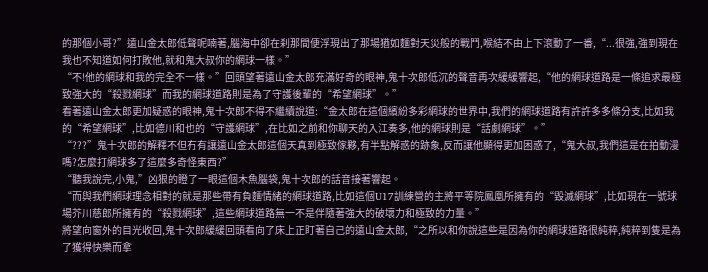的那個小哥?”遠山金太郎低聲呢喃著,腦海中卻在刹那間便浮現出了那場猶如麵對天災般的戰鬥,喉結不由上下滾動了一番,“...很強,強到現在我也不知道如何打敗他,就和鬼大叔你的網球一樣。”
“不!他的網球和我的完全不一樣。”回頭望著遠山金太郎充滿好奇的眼神,鬼十次郎低沉的聲音再次緩緩響起,“他的網球道路是一條追求最極致強大的“殺戮網球”而我的網球道路則是為了守護後輩的“希望網球”。”
看著遠山金太郎更加疑惑的眼神,鬼十次郎不得不繼續說道:“金太郎在這個繽紛多彩網球的世界中,我們的網球道路有許許多多條分支,比如我的“希望網球”,比如德川和也的“守護網球”,在比如之前和你聊天的入江奏多,他的網球則是“話劇網球”。”
“???”鬼十次郎的解釋不但冇有讓遠山金太郎這個天真到極致傢夥,有半點解惑的跡象,反而讓他顯得更加困惑了,“鬼大叔,我們這是在拍動漫嗎?怎麼打網球多了這麼多奇怪東西?”
“聽我說完,小鬼,”凶狠的瞪了一眼這個木魚腦袋,鬼十次郎的話音接著響起。
“而與我們網球理念相對的就是那些帶有負麵情緒的網球道路,比如這個U17訓練營的主將平等院鳳凰所擁有的“毀滅網球”,比如現在一號球場芥川慈郎所擁有的“殺戮網球”,這些網球道路無一不是伴隨著強大的破壞力和極致的力量。”
將望向窗外的目光收回,鬼十次郎緩緩回頭看向了床上正盯著自己的遠山金太郎,“之所以和你說這些是因為你的網球道路很純粹,純粹到隻是為了獲得快樂而拿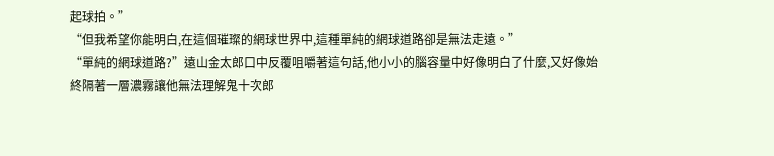起球拍。”
“但我希望你能明白,在這個璀璨的網球世界中,這種單純的網球道路卻是無法走遠。”
“單純的網球道路?”遠山金太郎口中反覆咀嚼著這句話,他小小的腦容量中好像明白了什麼,又好像始終隔著一層濃霧讓他無法理解鬼十次郎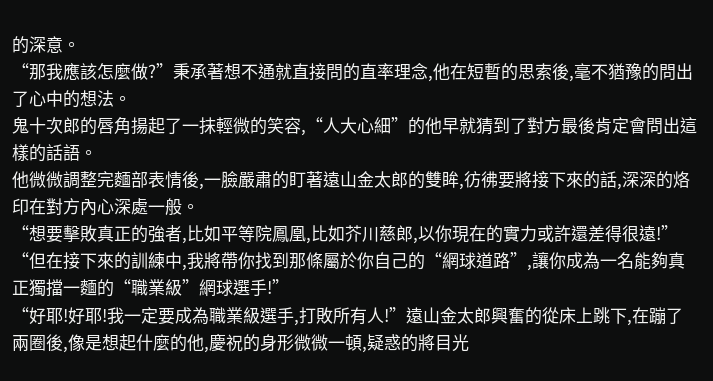的深意。
“那我應該怎麼做?”秉承著想不通就直接問的直率理念,他在短暫的思索後,毫不猶豫的問出了心中的想法。
鬼十次郎的唇角揚起了一抹輕微的笑容,“人大心細”的他早就猜到了對方最後肯定會問出這樣的話語。
他微微調整完麵部表情後,一臉嚴肅的盯著遠山金太郎的雙眸,彷彿要將接下來的話,深深的烙印在對方內心深處一般。
“想要擊敗真正的強者,比如平等院鳳凰,比如芥川慈郎,以你現在的實力或許還差得很遠!”
“但在接下來的訓練中,我將帶你找到那條屬於你自己的“網球道路”,讓你成為一名能夠真正獨擋一麵的“職業級”網球選手!”
“好耶!好耶!我一定要成為職業級選手,打敗所有人!”遠山金太郎興奮的從床上跳下,在蹦了兩圈後,像是想起什麼的他,慶祝的身形微微一頓,疑惑的將目光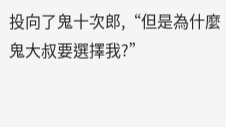投向了鬼十次郎,“但是為什麼鬼大叔要選擇我?”